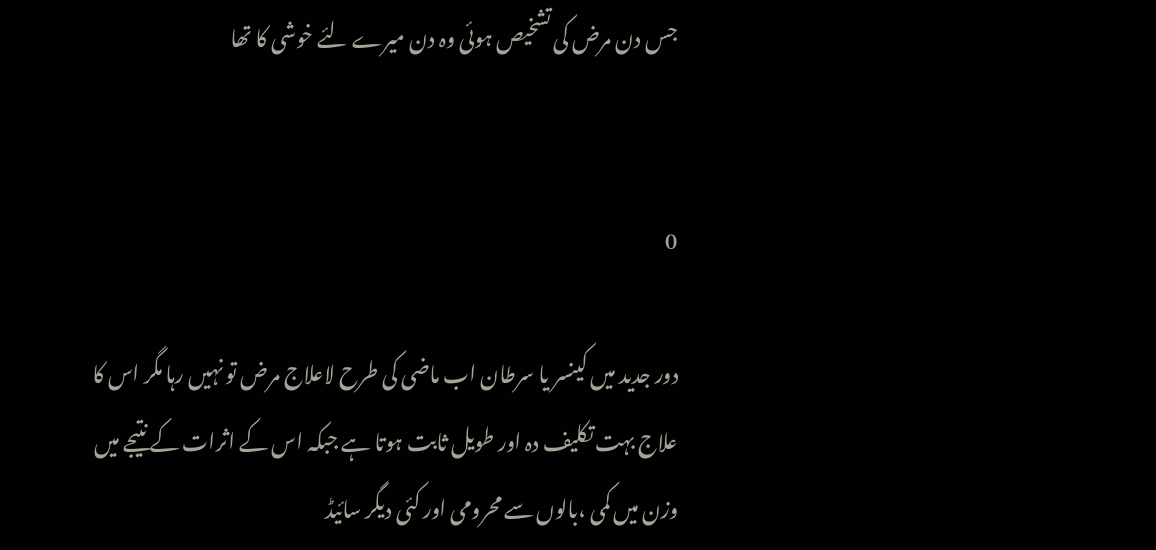جس دن مرض کی تشخیص ہوئی وہ دن میرے لئے خوشی کا تھا


0

دور جدید میں کینسر یا سرطان اب ماضی کی طرح لاعلاج مرض تو نہیں رہا مگر اس کا علاج بہت تکلیف دہ اور طویل ثابت ہوتا ہے جبکہ اس کے اثرات کے نتیجے میں وزن میں کمی ،بالوں سے محرومی اور کئی دیگر سائیڈ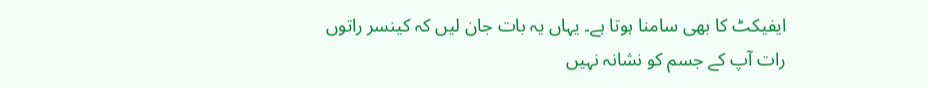ایفیکٹ کا بھی سامنا ہوتا ہے۔ یہاں یہ بات جان لیں کہ کینسر راتوں رات آپ کے جسم کو نشانہ نہیں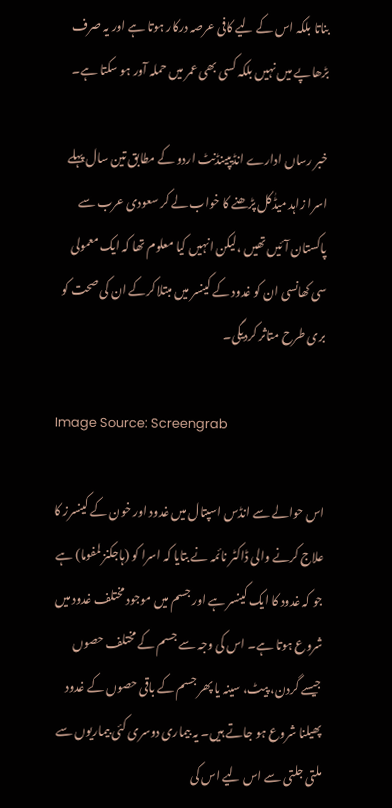بناتا بلکہ اس کے لیے کافی عرصہ درکار ہوتا ہے اور یہ صرف بڑھاپے میں نہیں بلکہ کسی بھی عمر میں حملہ آور ہو سکتا ہے۔

خبر رساں ادارے انڈیپینڈنٹ اردو کے مطابق تین سال پہلے اسرا زاہد میڈٰکل پڑھنے کا خواب لے کر سعودی عرب سے پاکستان آئیں تھیں ،لیکن انہیں کیا معلوم تھا کہ ایک معمولی سی کھانسی ان کو غدود کے کینسر میں مبتلا کرکے ان کی صحت کو بری طرح متاثر کردیگی۔

Image Source: Screengrab

اس حوالے سے انڈس اسپتال میں غدود اور خون کے کینسرز کا علاج کرنے والی ڈاکٹر نائمہ نے بتایا کہ اسرا کو (ہاجکنز لمفوما) ہے جو کہ غدود کا ایک کینسر ہے اور جسم میں موجود مختلف غدود میں شروع ہوتا ہے۔ اس کی وجہ سے جسم کے مختلف حصوں جیسے گردن، پیٹ، سینہ یا پھر جسم کے باقی حصوں کے غدود پھیلنا شروع ہو جاتے ہیں۔ یہ بیماری دوسری کئی بیماریوں سے ملتی جلتی سے اس لیے اس کی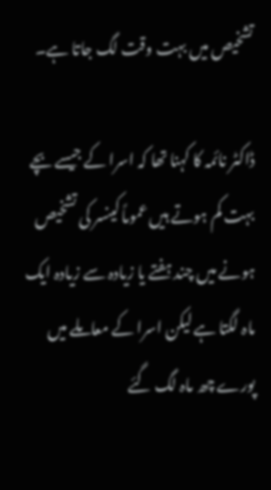تشخیص میں بہت وقت لگ جاتا ہے۔

ڈاکٹر نائمہ کا کہنا تھا کہ اسرا کے جیسے بچے بہت کم ہوتے ہیں عموماً کینسر کی تشخیص ہونے میں چند ہفتے یا زیادہ سے زیادہ ایک ماہ لگتا ہے لیکن اسرا کے معاملے میں پورے چھ ماہ لگ گئے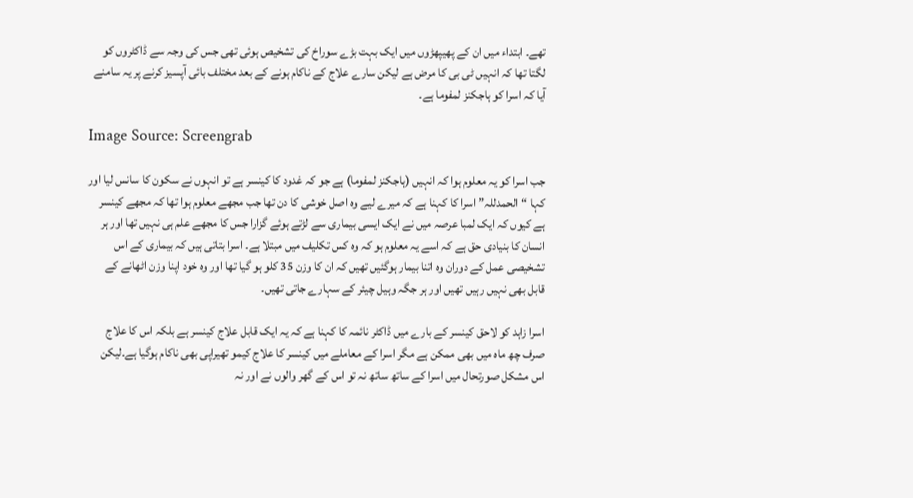تھے۔ ابتداء میں ان کے پھیپھڑوں میں ایک بہت بڑے سوراخ کی تشخیص ہوئی تھی جس کی وجہ سے ڈاکٹروں کو لگتا تھا کہ انہیں ٹی بی کا مرض ہے لیکن سارے علاج کے ناکام ہونے کے بعد مختلف بائی آپسیز کرنے پر یہ سامنے آیا کہ اسرا کو ہاجکنز لمفوما ہے۔

Image Source: Screengrab

جب اسرا کو یہ معلوم ہوا کہ انہیں (ہاجکنز لمفوما) ہے جو کہ غدود کا کینسر ہے تو انہوں نے سکون کا سانس لیا اور کہا “الحمدللہ” اسرا کا کہنا ہے کہ میرے لیے وہ اصل خوشی کا دن تھا جب مجھے معلوم ہوا تھا کہ مجھے کینسر ہے کیوں کہ ایک لمبا عرصہ میں نے ایک ایسی بیماری سے لڑتے ہوئے گزارا جس کا مجھے علم ہی نہیں تھا اور ہر انسان کا بنیادی حق ہے کہ اسے یہ معلوم ہو کہ وہ کس تکلیف میں مبتلا ہے۔ اسرا بتاتی ہیں کہ بیماری کے اس تشخیصی عمل کے دوران وہ اتنا بیمار ہوگئیں تھیں کہ ان کا وزن 35 کلو ہو گیا تھا اور وہ خود اپنا وزن اٹھانے کے قابل بھی نہیں رہیں تھیں اور ہر جگہ وہیل چیئر کے سہارے جاتی تھیں۔

اسرا زاہد کو لاحق کینسر کے بارے میں ڈاکٹر نائمہ کا کہنا ہے کہ یہ ایک قابل علاج کینسر ہے بلکہ اس کا علاج صرف چھ ماہ میں بھی ممکن ہے مگر اسرا کے معاملے میں کینسر کا علاج کیمو تھیراپی بھی ناکام ہوگیا ہے۔لیکن اس مشکل صورتحال میں اسرا کے ساتھ ساتھ نہ تو اس کے گھر والوں نے اور نہ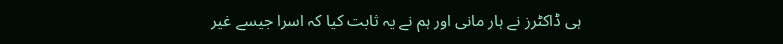ہی ڈاکٹرز نے ہار مانی اور ہم نے یہ ثابت کیا کہ اسرا جیسے غیر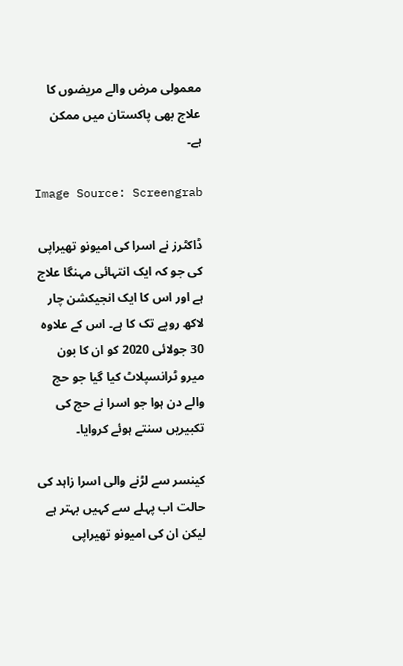معمولی مرض والے مریضوں کا علاج بھی پاکستان میں ممکن ہے۔

Image Source: Screengrab

ڈاکٹرز نے اسرا کی امیونو تھیراپی کی جو کہ ایک انتہائی مہنگا علاج ہے اور اس کا ایک انجیکشن چار لاکھ روپے تک کا ہے۔ اس کے علاوہ 30 جولائی 2020 کو ان کا بون میرو ٹرانسپلاٹ کیا گیا جو حج والے دن ہوا جو اسرا نے حج کی تکبیریں سنتے ہوئے کروایا۔

کینسر سے لڑنے والی اسرا زاہد کی حالت اب پہلے سے کہیں بہتر ہے لیکن ان کی امیونو تھیراپی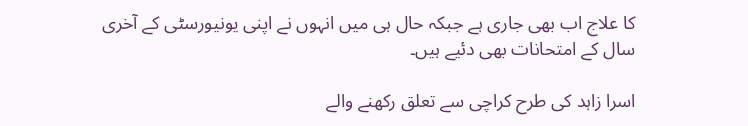کا علاج اب بھی جاری ہے جبکہ حال ہی میں انہوں نے اپنی یونیورسٹی کے آخری سال کے امتحانات بھی دئیے ہیں۔

اسرا زاہد کی طرح کراچی سے تعلق رکھنے والے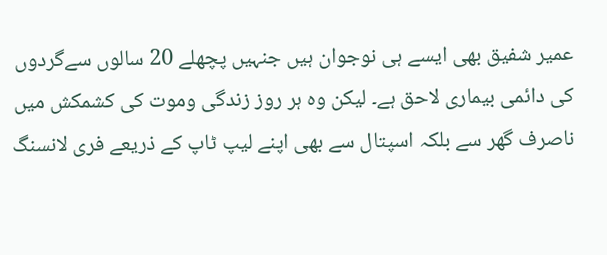عمیر شفیق بھی ایسے ہی نوجوان ہیں جنہیں پچھلے 20 سالوں سےگردوں کی دائمی بیماری لاحق ہے۔ لیکن وہ ہر روز زندگی وموت کی کشمکش میں ناصرف گھر سے بلکہ اسپتال سے بھی اپنے لیپ ٹاپ کے ذریعے فری لانسنگ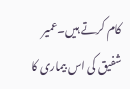کام کرتے ہیں۔عمیر شفیق کی اس بیماری کا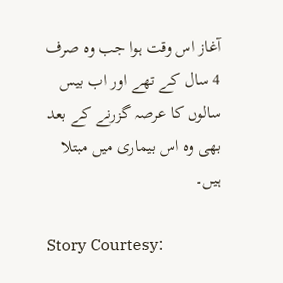آغاز اس وقت ہوا جب وہ صرف 4 سال کے تھے اور اب بیس سالوں کا عرصہ گزرنے کے بعد بھی وہ اس بیماری میں مبتلا ہیں۔

Story Courtesy: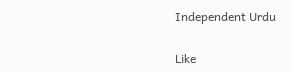Independent Urdu


Like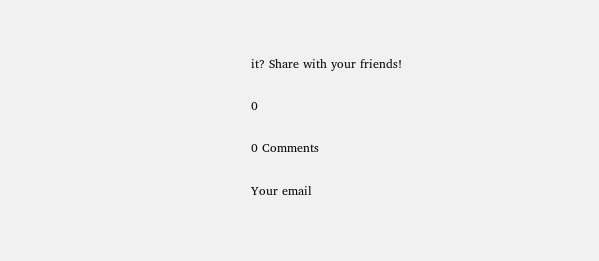it? Share with your friends!

0

0 Comments

Your email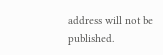address will not be published.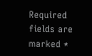Required fields are marked *